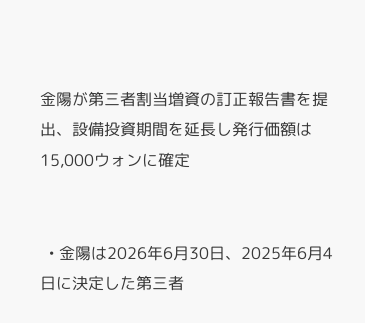金陽が第三者割当増資の訂正報告書を提出、設備投資期間を延長し発行価額は15,000ウォンに確定


  • 金陽は2026年6月30日、2025年6月4日に決定した第三者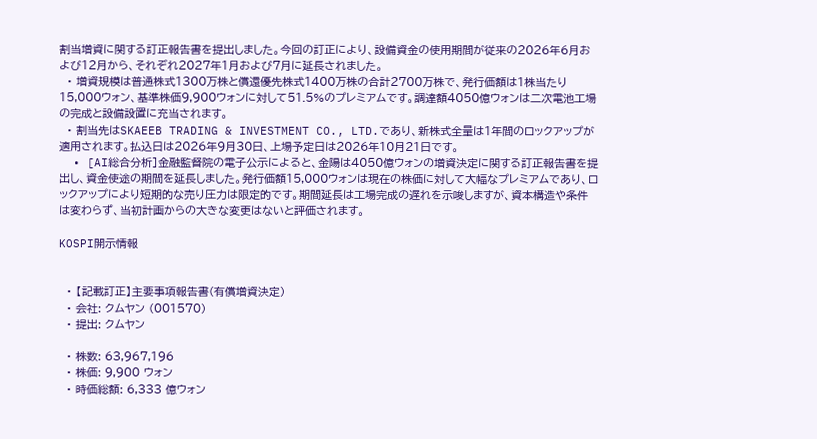割当増資に関する訂正報告書を提出しました。今回の訂正により、設備資金の使用期間が従来の2026年6月および12月から、それぞれ2027年1月および7月に延長されました。
  • 増資規模は普通株式1300万株と償還優先株式1400万株の合計2700万株で、発行価額は1株当たり15,000ウォン、基準株価9,900ウォンに対して51.5%のプレミアムです。調達額4050億ウォンは二次電池工場の完成と設備設置に充当されます。
  • 割当先はSKAEEB TRADING & INVESTMENT CO., LTD.であり、新株式全量は1年間のロックアップが適用されます。払込日は2026年9月30日、上場予定日は2026年10月21日です。
  • [AI総合分析]金融監督院の電子公示によると、金陽は4050億ウォンの増資決定に関する訂正報告書を提出し、資金使途の期間を延長しました。発行価額15,000ウォンは現在の株価に対して大幅なプレミアムであり、ロックアップにより短期的な売り圧力は限定的です。期間延長は工場完成の遅れを示唆しますが、資本構造や条件は変わらず、当初計画からの大きな変更はないと評価されます。

KOSPI開示情報


  • 【記載訂正】主要事項報告書(有償増資決定)
  • 会社: クムヤン (001570)
  • 提出: クムヤン

  • 株数: 63,967,196
  • 株価: 9,900 ウォン
  • 時価総額: 6,333 億ウォン